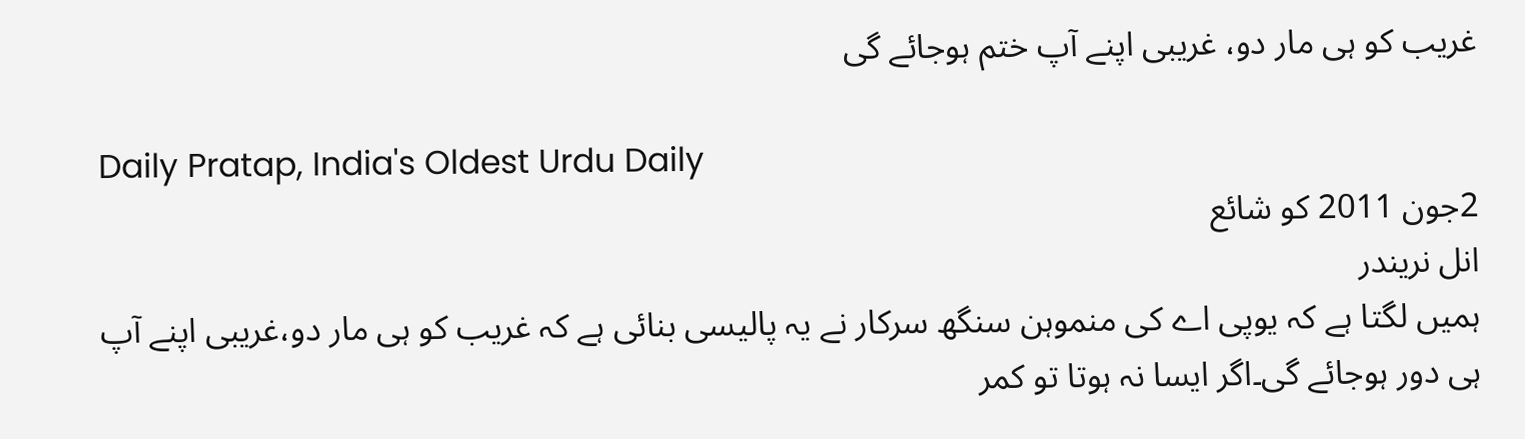غریب کو ہی مار دو، غریبی اپنے آپ ختم ہوجائے گی

Daily Pratap, India's Oldest Urdu Daily
2جون 2011 کو شائع
انل نریندر
ہمیں لگتا ہے کہ یوپی اے کی منموہن سنگھ سرکار نے یہ پالیسی بنائی ہے کہ غریب کو ہی مار دو،غریبی اپنے آپ ہی دور ہوجائے گی۔اگر ایسا نہ ہوتا تو کمر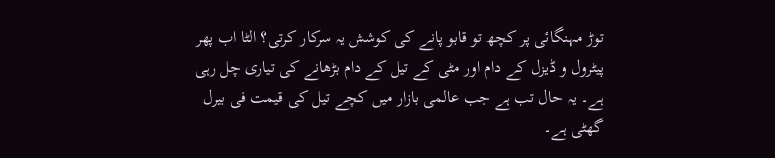توڑ مہنگائی پر کچھ تو قابو پانے کی کوشش یہ سرکار کرتی؟ الٹا اب پھر پیٹرول و ڈیزل کے دام اور مٹی کے تیل کے دام بڑھانے کی تیاری چل رہی ہے۔ یہ حال تب ہے جب عالمی بازار میں کچے تیل کی قیمت فی بیرل گھٹی ہے۔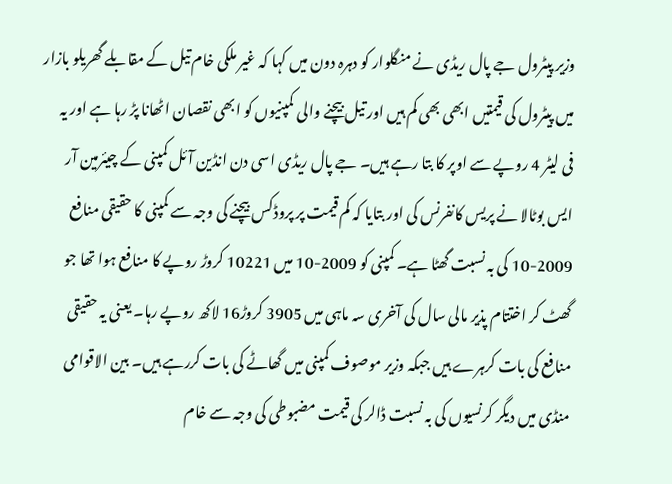وزیر پیٹرول جے پال ریڈی نے منگلوار کو دہرہ دون میں کہا کہ غیر ملکی خام تیل کے مقابلے گھریلو بازار میں پیٹرول کی قیمتیں ابھی بھی کم ہیں اور تیل بیچنے والی کمپنیوں کو ابھی نقصان اٹھانا پڑ رہا ہے اور یہ فی لیٹر 4 روپے سے اوپر کا بتا رہے ہیں۔ جے پال ریڈی اسی دن انڈین آئل کمپنی کے چیئرمین آر ایس بوٹالا نے پریس کانفرنس کی اور بتایا کہ کم قیمت پر پروڈکس بیچنے کی وجہ سے کمپنی کا حقیقی منافع 2009-10 کی بہ نسبت گھٹا ہے۔ کمپنی کو 2009-10 میں 10221 کروڑ روپے کا منافع ہوا تھا جو گھٹ کر اختتام پذیر مالی سال کی آخری سہ ماہی میں 3905 کروڑ16 لاکھ روپے رہا۔ یعنی یہ حقیقی منافع کی بات کرہرے ہیں جبکہ وزیر موصوف کمپنی میں گھاٹے کی بات کررہے ہیں۔ بین الاقوامی منڈی میں دیگر کرنسیوں کی بہ نسبت ڈالر کی قیمت مضبوطی کی وجہ سے خام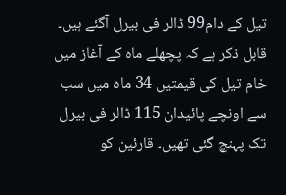تیل کے دام99 ڈالر فی بیرل آگئے ہیں۔ قابل ذکر ہے کہ پچھلے ماہ کے آغاز میں خام تیل کی قیمتیں 34 ماہ میں سب سے اونچے پائیدان 115 ڈالر فی بیرل تک پہنچ گئی تھیں۔ قارئین کو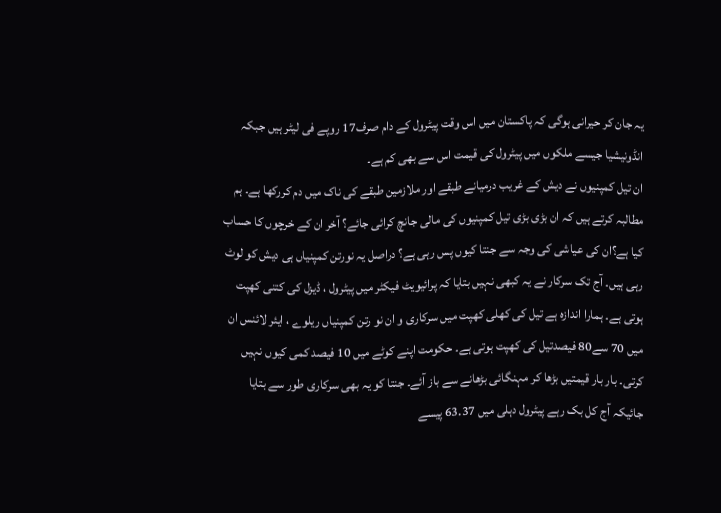یہ جان کر حیرانی ہوگی کہ پاکستان میں اس وقت پیٹرول کے دام صرف17 روپے فی لیٹر ہیں جبکہ انڈونیشیا جیسے ملکوں میں پیٹرول کی قیمت اس سے بھی کم ہے۔
ان تیل کمپنیوں نے دیش کے غریب درمیانے طبقے اور ملازمین طبقے کی ناک میں دم کررکھا ہے۔ ہم مطالبہ کرتے ہیں کہ ان بڑی بڑی تیل کمپنیوں کی مالی جانچ کرائی جائے؟ آخر ان کے خرچوں کا حساب کیا ہے؟ان کی عیاشی کی وجہ سے جنتا کیوں پس رہی ہے؟ دراصل یہ نورتن کمپنیاں ہی دیش کو لوٹ رہی ہیں۔ آج تک سرکار نے یہ کبھی نہیں بتایا کہ پرائیویٹ فیکٹر میں پیٹرول ، ڈیزل کی کتنی کھپت ہوتی ہے۔ ہمارا اندازہ ہے تیل کی کھلی کھپت میں سرکاری و ان نو رتن کمپنیاں ریلوے ، ایئر لائنس ان میں 70 سے80 فیصدتیل کی کھپت ہوتی ہے۔ حکومت اپنے کوٹے میں 10 فیصد کمی کیوں نہیں کرتی۔ بار بار قیمتیں بڑھا کر مہنگائی بڑھانے سے باز آئے۔ جنتا کو یہ بھی سرکاری طور سے بتایا جائیکہ آج کل بک رہے پیٹرول دہلی میں 63.37 پیسے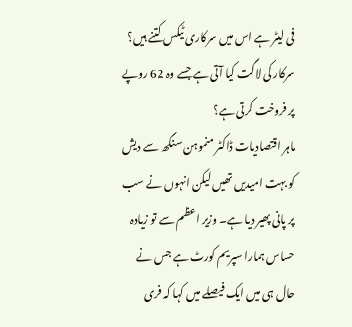فی لیٹر ہے اس میں سرکاری ٹیکس کتنے ہیں؟ سرکار کی لاگت کیا آتی ہے جسے وہ 62 روپے پر فروخت کرتی ہے؟
ماہر اقتصادیات ڈاکٹر منموہن سنگھ سے دیش کو بہت امیدیں تھیں لیکن انہوں نے سب پر پانی پھیر دیا ہے۔ وزیر اعظم سے تو زیادہ حساس ہمارا سپریم کورٹ ہے جس نے حال ہی میں ایک فیصلے میں کہا کہ فری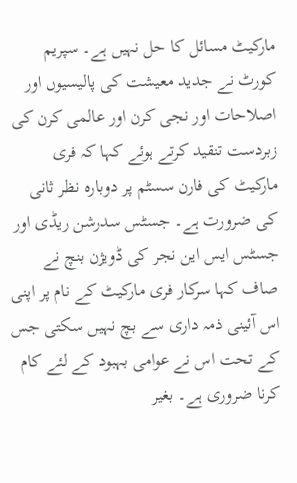مارکیٹ مسائل کا حل نہیں ہے۔ سپریم کورٹ نے جدید معیشت کی پالیسیوں اور اصلاحات اور نجی کرن اور عالمی کرن کی زبردست تنقید کرتے ہوئے کہا کہ فری مارکیٹ کی فارن سسٹم پر دوبارہ نظر ثانی کی ضرورت ہے۔ جسٹس سدرشن ریڈی اور جسٹس ایس این نجر کی ڈویژن بنچ نے صاف کہا سرکار فری مارکیٹ کے نام پر اپنی اس آئینی ذمہ داری سے بچ نہیں سکتی جس کے تحت اس نے عوامی بہبود کے لئے کام کرنا ضروری ہے۔ بغیر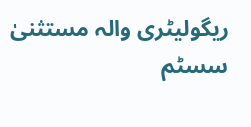ریگولیٹری والہ مستثنیٰ سسٹم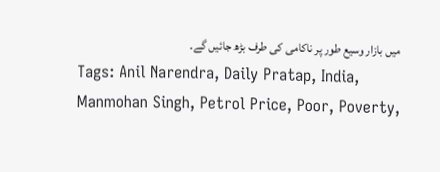میں بازار وسیع طور پر ناکامی کی طرف بڑھ جائیں گے۔
Tags: Anil Narendra, Daily Pratap, India, Manmohan Singh, Petrol Price, Poor, Poverty,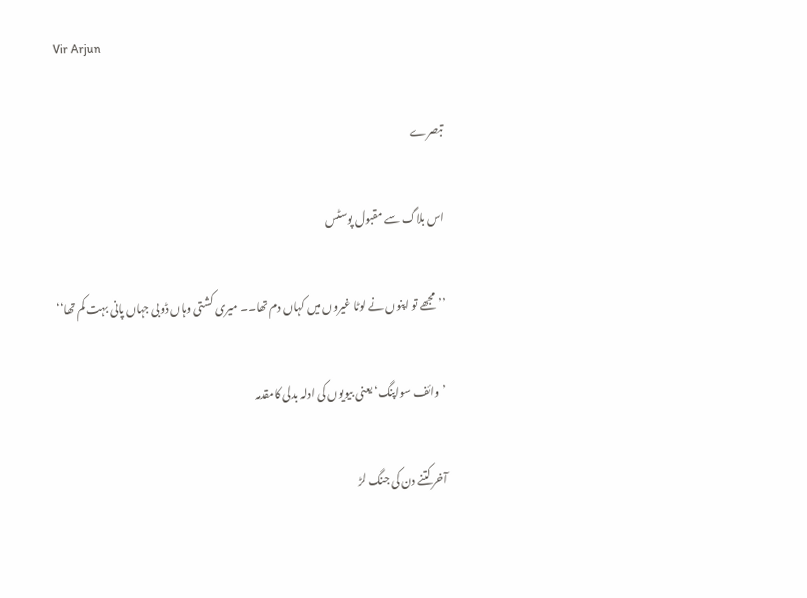Vir Arjun

تبصرے

اس بلاگ سے مقبول پوسٹس

’’مجھے تو اپنوں نے لوٹا غیروں میں کہاں دم تھا۔۔ میری کشتی وہاں ڈوبی جہاں پانی بہت کم تھا‘‘

’وائف سواپنگ‘ یعنی بیویوں کی ادلہ بدلی کامقدمہ

آخر کتنے دن کی جنگ لڑ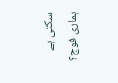سکتی ہے ہماری فوج؟